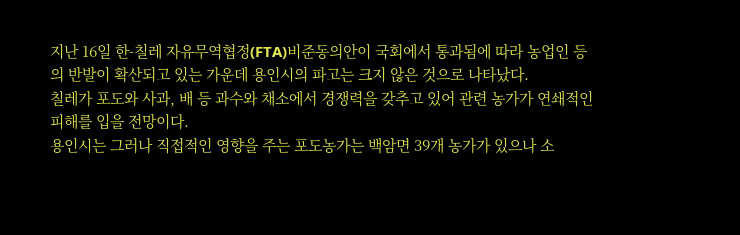지난 16일 한-칠레 자유무역협정(FTA)비준동의안이 국회에서 통과됨에 따라 농업인 등 의 반발이 확산되고 있는 가운데 용인시의 파고는 크지 않은 것으로 나타났다.
칠레가 포도와 사과, 배 등 과수와 채소에서 경쟁력을 갖추고 있어 관련 농가가 연쇄적인 피해를 입을 전망이다.
용인시는 그러나 직접적인 영향을 주는 포도농가는 백암면 39개 농가가 있으나 소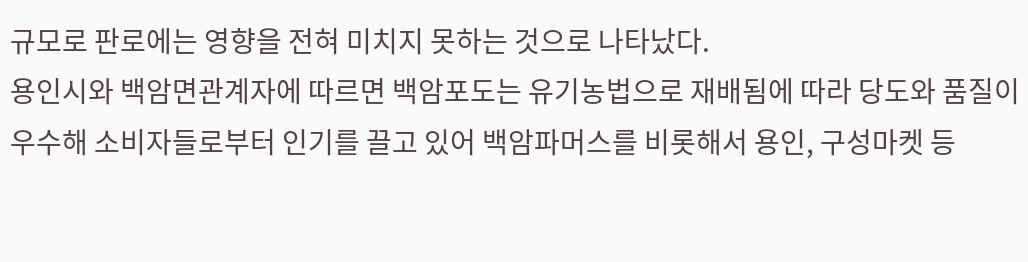규모로 판로에는 영향을 전혀 미치지 못하는 것으로 나타났다.
용인시와 백암면관계자에 따르면 백암포도는 유기농법으로 재배됨에 따라 당도와 품질이 우수해 소비자들로부터 인기를 끌고 있어 백암파머스를 비롯해서 용인, 구성마켓 등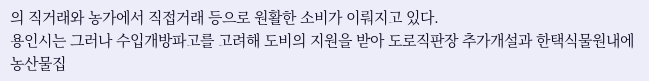의 직거래와 농가에서 직접거래 등으로 원활한 소비가 이뤄지고 있다.
용인시는 그러나 수입개방파고를 고려해 도비의 지원을 받아 도로직판장 추가개설과 한택식물원내에 농산물집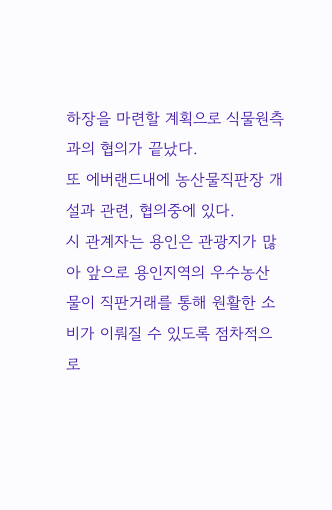하장을 마련할 계획으로 식물원측과의 협의가 끝났다.
또 에버랜드내에 농산물직판장 개설과 관련, 협의중에 있다.
시 관계자는 용인은 관광지가 많아 앞으로 용인지역의 우수농산물이 직판거래를 통해 원활한 소비가 이뤄질 수 있도록 점차적으로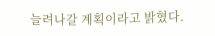늘려나갈 계획이라고 밝혔다.